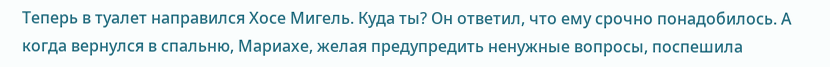Теперь в туалет направился Хосе Мигель. Куда ты? Он ответил, что ему срочно понадобилось. А когда вернулся в спальню, Мариахе, желая предупредить ненужные вопросы, поспешила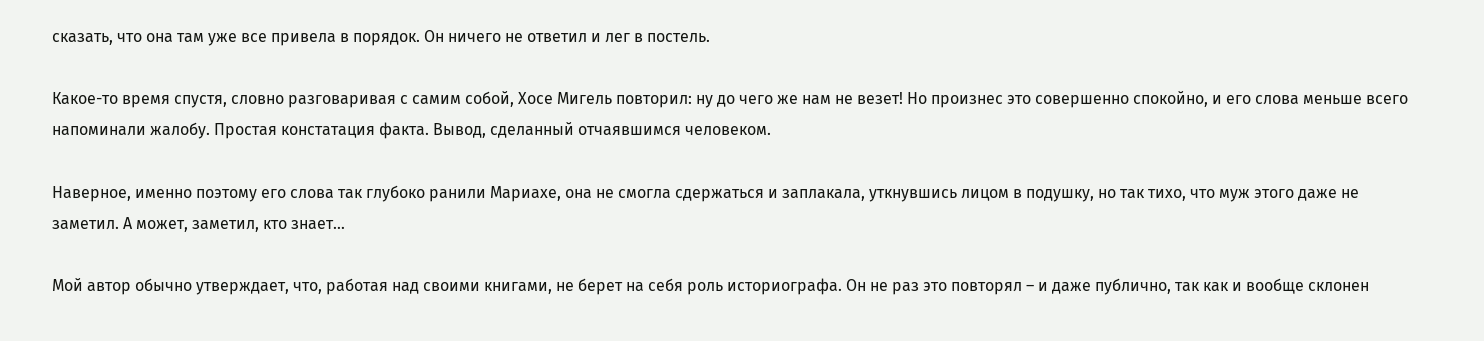сказать, что она там уже все привела в порядок. Он ничего не ответил и лег в постель.

Какое-то время спустя, словно разговаривая с самим собой, Хосе Мигель повторил: ну до чего же нам не везет! Но произнес это совершенно спокойно, и его слова меньше всего напоминали жалобу. Простая констатация факта. Вывод, сделанный отчаявшимся человеком.

Наверное, именно поэтому его слова так глубоко ранили Мариахе, она не смогла сдержаться и заплакала, уткнувшись лицом в подушку, но так тихо, что муж этого даже не заметил. А может, заметил, кто знает…

Мой автор обычно утверждает, что, работая над своими книгами, не берет на себя роль историографа. Он не раз это повторял – и даже публично, так как и вообще склонен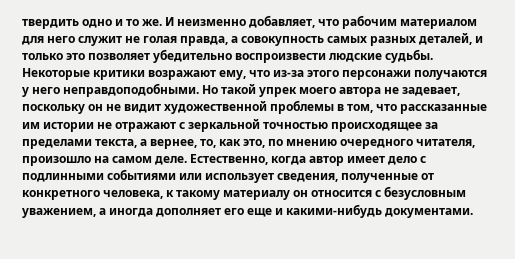твердить одно и то же. И неизменно добавляет, что рабочим материалом для него служит не голая правда, а совокупность самых разных деталей, и только это позволяет убедительно воспроизвести людские судьбы. Некоторые критики возражают ему, что из-за этого персонажи получаются у него неправдоподобными. Но такой упрек моего автора не задевает, поскольку он не видит художественной проблемы в том, что рассказанные им истории не отражают с зеркальной точностью происходящее за пределами текста, а вернее, то, как это, по мнению очередного читателя, произошло на самом деле. Естественно, когда автор имеет дело с подлинными событиями или использует сведения, полученные от конкретного человека, к такому материалу он относится с безусловным уважением, а иногда дополняет его еще и какими-нибудь документами.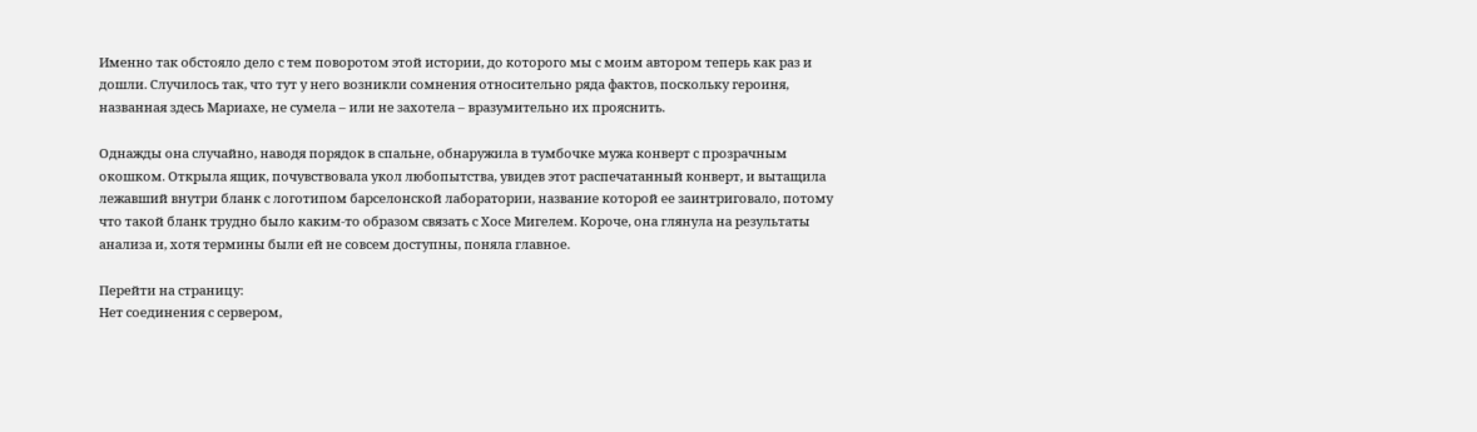Именно так обстояло дело с тем поворотом этой истории, до которого мы с моим автором теперь как раз и дошли. Случилось так, что тут у него возникли сомнения относительно ряда фактов, поскольку героиня, названная здесь Мариахе, не сумела – или не захотела – вразумительно их прояснить.

Однажды она случайно, наводя порядок в спальне, обнаружила в тумбочке мужа конверт с прозрачным окошком. Открыла ящик, почувствовала укол любопытства, увидев этот распечатанный конверт, и вытащила лежавший внутри бланк с логотипом барселонской лаборатории, название которой ее заинтриговало, потому что такой бланк трудно было каким-то образом связать с Хосе Мигелем. Короче, она глянула на результаты анализа и, хотя термины были ей не совсем доступны, поняла главное.

Перейти на страницу:
Нет соединения с сервером,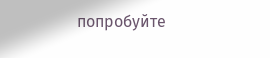попробуйте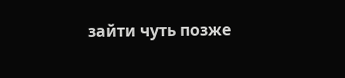зайти чуть позже